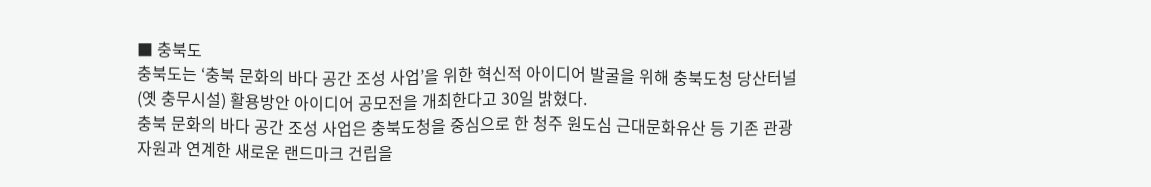■ 충북도
충북도는 ‘충북 문화의 바다 공간 조성 사업’을 위한 혁신적 아이디어 발굴을 위해 충북도청 당산터널(옛 충무시설) 활용방안 아이디어 공모전을 개최한다고 30일 밝혔다.
충북 문화의 바다 공간 조성 사업은 충북도청을 중심으로 한 청주 원도심 근대문화유산 등 기존 관광자원과 연계한 새로운 랜드마크 건립을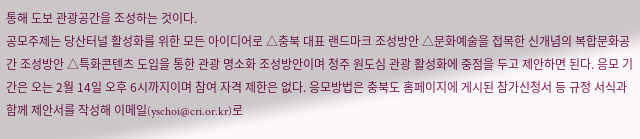통해 도보 관광공간을 조성하는 것이다.
공모주제는 당산터널 활성화를 위한 모든 아이디어로 △충북 대표 랜드마크 조성방안 △문화예술을 접목한 신개념의 복합문화공간 조성방안 △특화콘텐츠 도입을 통한 관광 명소화 조성방안이며 청주 원도심 관광 활성화에 중점을 두고 제안하면 된다. 응모 기간은 오는 2월 14일 오후 6시까지이며 참여 자격 제한은 없다. 응모방법은 충북도 홈페이지에 게시된 참가신청서 등 규정 서식과 함께 제안서를 작성해 이메일(yschoi@cri.or.kr)로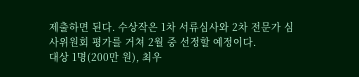제출하면 된다. 수상작은 1차 서류심사와 2차 전문가 심사위원회 평가를 거쳐 2월 중 선정할 예정이다.
대상 1명(200만 원), 최우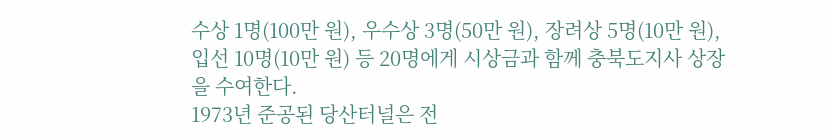수상 1명(100만 원), 우수상 3명(50만 원), 장려상 5명(10만 원), 입선 10명(10만 원) 등 20명에게 시상금과 함께 충북도지사 상장을 수여한다.
1973년 준공된 당산터널은 전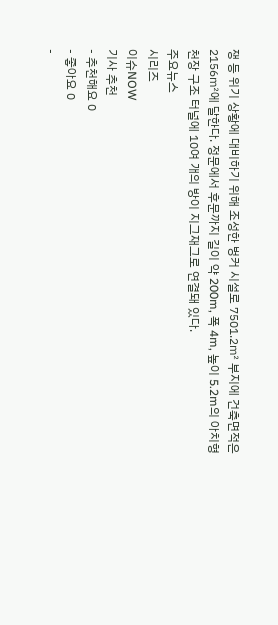쟁 등 위기 상황에 대비하기 위해 조성한 벙커 시설로 7501.2㎡ 부지에 건축면적은 2156㎡에 달한다. 정문에서 후문까지 길이 약 200m, 폭 4m, 높이 5.2m의 아치형 천장 구조 터널에 10여 개의 방이 지그재그로 연결돼 있다.
주요뉴스
시리즈
이슈NOW
기사 추천
- 추천해요 0
- 좋아요 0
-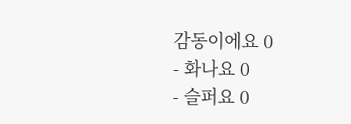감동이에요 0
- 화나요 0
- 슬퍼요 0